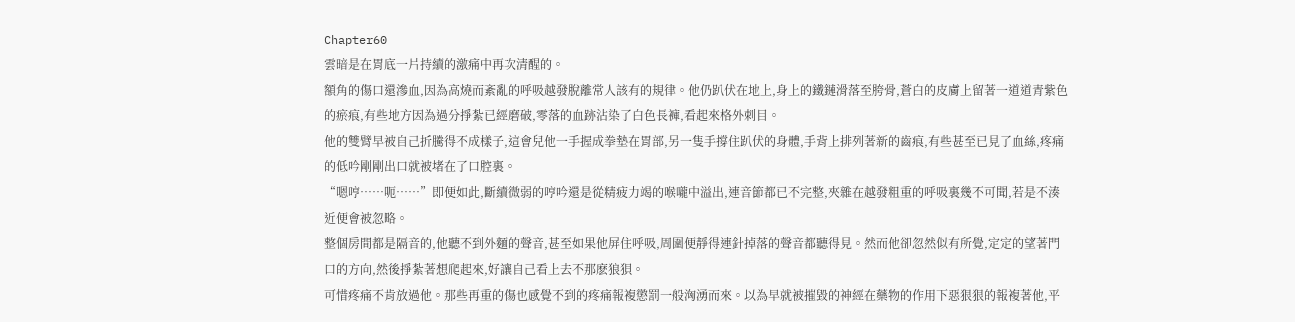Chapter60
雲暗是在胃底一片持續的激痛中再次清醒的。
額角的傷口還滲血,因為高燒而紊亂的呼吸越發脫離常人該有的規律。他仍趴伏在地上,身上的鐵鏈滑落至胯骨,蒼白的皮膚上留著一道道青紫色的瘀痕,有些地方因為過分掙紮已經磨破,零落的血跡沾染了白色長褲,看起來格外刺目。
他的雙臂早被自己折騰得不成樣子,這會兒他一手握成拳墊在胃部,另一隻手撐住趴伏的身體,手背上排列著新的齒痕,有些甚至已見了血絲,疼痛的低吟剛剛出口就被堵在了口腔裏。
“嗯哼……呃……”即便如此,斷續微弱的哼吟還是從精疲力竭的喉嚨中溢出,連音節都已不完整,夾雜在越發粗重的呼吸裏幾不可聞,若是不湊近便會被忽略。
整個房間都是隔音的,他聽不到外麵的聲音,甚至如果他屏住呼吸,周圍便靜得連針掉落的聲音都聽得見。然而他卻忽然似有所覺,定定的望著門口的方向,然後掙紮著想爬起來,好讓自己看上去不那麽狼狽。
可惜疼痛不肯放過他。那些再重的傷也感覺不到的疼痛報複懲罰一般洶湧而來。以為早就被摧毀的神經在藥物的作用下惡狠狠的報複著他,平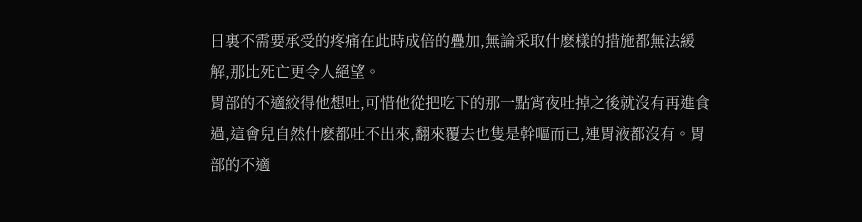日裏不需要承受的疼痛在此時成倍的疊加,無論采取什麽樣的措施都無法緩解,那比死亡更令人絕望。
胃部的不適絞得他想吐,可惜他從把吃下的那一點宵夜吐掉之後就沒有再進食過,這會兒自然什麽都吐不出來,翻來覆去也隻是幹嘔而已,連胃液都沒有。胃部的不適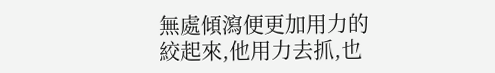無處傾瀉便更加用力的絞起來,他用力去抓,也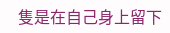隻是在自己身上留下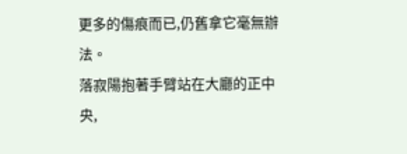更多的傷痕而已,仍舊拿它毫無辦法。
落寂陽抱著手臂站在大廳的正中央,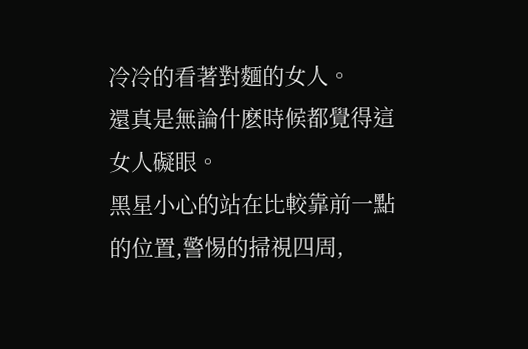冷冷的看著對麵的女人。
還真是無論什麽時候都覺得這女人礙眼。
黑星小心的站在比較靠前一點的位置,警惕的掃視四周,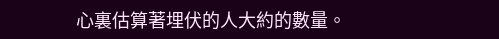心裏估算著埋伏的人大約的數量。